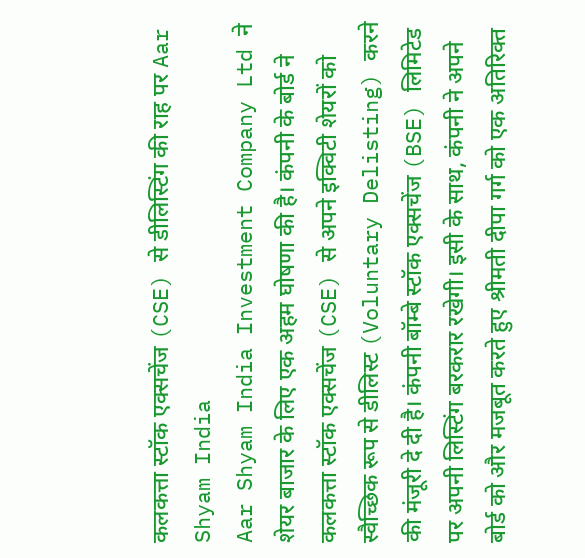कलकत्ता स्टॉक एक्सचेंज (CSE) से डीलिस्टिंग की राह पर Aar Shyam India
Aar Shyam India Investment Company Ltd ने शेयर बाजार के लिए एक अहम घोषणा की है। कंपनी के बोर्ड ने कलकत्ता स्टॉक एक्सचेंज (CSE) से अपने इक्विटी शेयरों को स्वैच्छिक रूप से डीलिस्ट (Voluntary Delisting) करने की मंजूरी दे दी है। कंपनी बॉम्बे स्टॉक एक्सचेंज (BSE) लिमिटेड पर अपनी लिस्टिंग बरकरार रखेगी। इसी के साथ, कंपनी ने अपने बोर्ड को और मजबूत करते हुए श्रीमती दीपा गर्ग को एक अतिरिक्त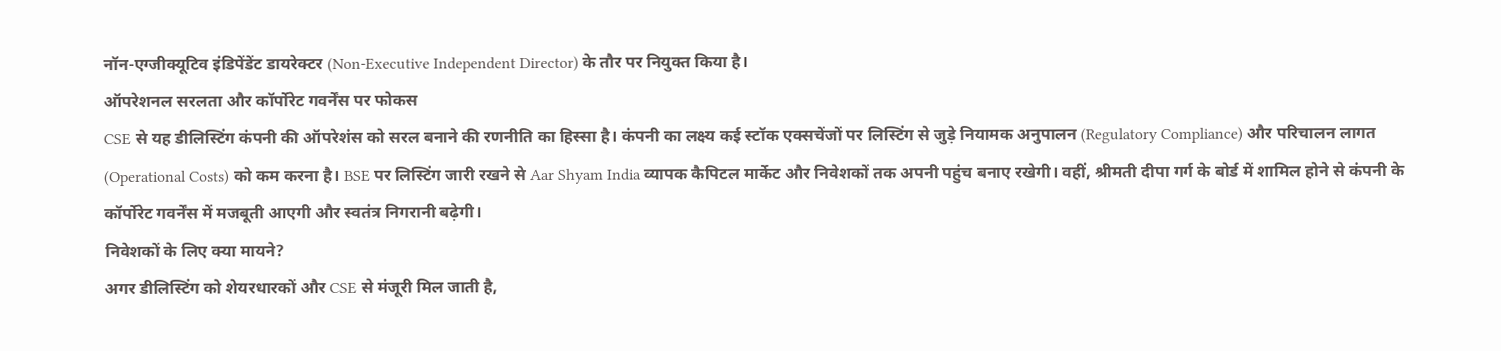नॉन-एग्जीक्यूटिव इंडिपेंडेंट डायरेक्टर (Non-Executive Independent Director) के तौर पर नियुक्त किया है।
ऑपरेशनल सरलता और कॉर्पोरेट गवर्नेंस पर फोकस
CSE से यह डीलिस्टिंग कंपनी की ऑपरेशंस को सरल बनाने की रणनीति का हिस्सा है। कंपनी का लक्ष्य कई स्टॉक एक्सचेंजों पर लिस्टिंग से जुड़े नियामक अनुपालन (Regulatory Compliance) और परिचालन लागत (Operational Costs) को कम करना है। BSE पर लिस्टिंग जारी रखने से Aar Shyam India व्यापक कैपिटल मार्केट और निवेशकों तक अपनी पहुंच बनाए रखेगी। वहीं, श्रीमती दीपा गर्ग के बोर्ड में शामिल होने से कंपनी के कॉर्पोरेट गवर्नेंस में मजबूती आएगी और स्वतंत्र निगरानी बढ़ेगी।
निवेशकों के लिए क्या मायने?
अगर डीलिस्टिंग को शेयरधारकों और CSE से मंजूरी मिल जाती है,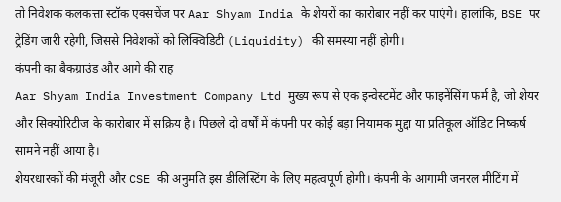तो निवेशक कलकत्ता स्टॉक एक्सचेंज पर Aar Shyam India के शेयरों का कारोबार नहीं कर पाएंगे। हालांकि, BSE पर ट्रेडिंग जारी रहेगी, जिससे निवेशकों को लिक्विडिटी (Liquidity) की समस्या नहीं होगी।
कंपनी का बैकग्राउंड और आगे की राह
Aar Shyam India Investment Company Ltd मुख्य रूप से एक इन्वेस्टमेंट और फाइनेंसिंग फर्म है, जो शेयर और सिक्योरिटीज के कारोबार में सक्रिय है। पिछले दो वर्षों में कंपनी पर कोई बड़ा नियामक मुद्दा या प्रतिकूल ऑडिट निष्कर्ष सामने नहीं आया है।
शेयरधारकों की मंजूरी और CSE की अनुमति इस डीलिस्टिंग के लिए महत्वपूर्ण होगी। कंपनी के आगामी जनरल मीटिंग में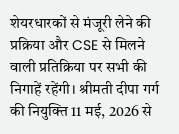शेयरधारकों से मंजूरी लेने की प्रक्रिया और CSE से मिलने वाली प्रतिक्रिया पर सभी की निगाहें रहेंगी। श्रीमती दीपा गर्ग की नियुक्ति 11 मई, 2026 से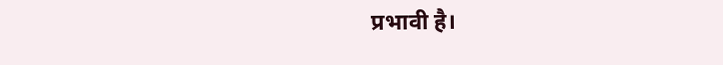प्रभावी है।